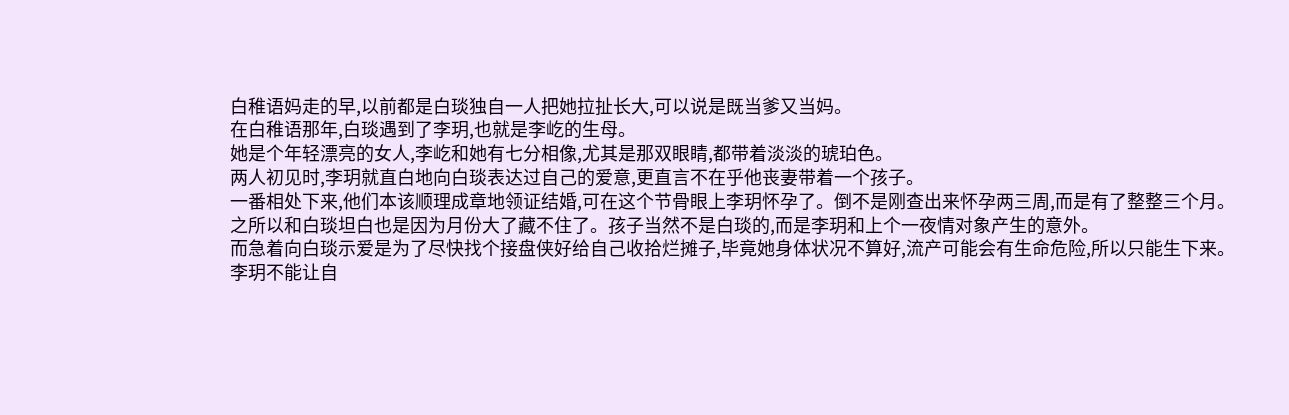白稚语妈走的早,以前都是白琰独自一人把她拉扯长大,可以说是既当爹又当妈。
在白稚语那年,白琰遇到了李玥,也就是李屹的生母。
她是个年轻漂亮的女人,李屹和她有七分相像,尤其是那双眼睛,都带着淡淡的琥珀色。
两人初见时,李玥就直白地向白琰表达过自己的爱意,更直言不在乎他丧妻带着一个孩子。
一番相处下来,他们本该顺理成章地领证结婚,可在这个节骨眼上李玥怀孕了。倒不是刚查出来怀孕两三周,而是有了整整三个月。
之所以和白琰坦白也是因为月份大了藏不住了。孩子当然不是白琰的,而是李玥和上个一夜情对象产生的意外。
而急着向白琰示爱是为了尽快找个接盘侠好给自己收拾烂摊子,毕竟她身体状况不算好,流产可能会有生命危险,所以只能生下来。
李玥不能让自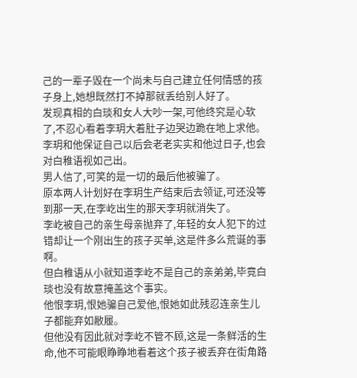己的一辈子毁在一个尚未与自己建立任何情感的孩子身上,她想既然打不掉那就丢给别人好了。
发现真相的白琰和女人大吵一架,可他终究是心软了,不忍心看着李玥大着肚子边哭边跪在地上求他。
李玥和他保证自己以后会老老实实和他过日子,也会对白稚语视如己出。
男人信了,可笑的是一切的最后他被骗了。
原本两人计划好在李玥生产结束后去领证,可还没等到那一天,在李屹出生的那天李玥就消失了。
李屹被自己的亲生母亲抛弃了,年轻的女人犯下的过错却让一个刚出生的孩子买单,这是件多么荒诞的事啊。
但白稚语从小就知道李屹不是自己的亲弟弟,毕竟白琰也没有故意掩盖这个事实。
他恨李玥,恨她骗自己爱他,恨她如此残忍连亲生儿子都能弃如敝履。
但他没有因此就对李屹不管不顾,这是一条鲜活的生命,他不可能眼睁睁地看着这个孩子被丢弃在街角路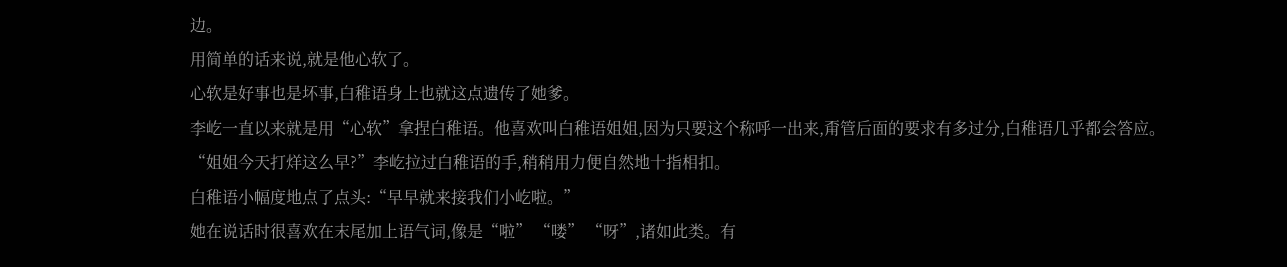边。
用简单的话来说,就是他心软了。
心软是好事也是坏事,白稚语身上也就这点遗传了她爹。
李屹一直以来就是用“心软”拿捏白稚语。他喜欢叫白稚语姐姐,因为只要这个称呼一出来,甭管后面的要求有多过分,白稚语几乎都会答应。
“姐姐今天打烊这么早?”李屹拉过白稚语的手,稍稍用力便自然地十指相扣。
白稚语小幅度地点了点头:“早早就来接我们小屹啦。”
她在说话时很喜欢在末尾加上语气词,像是“啦” “喽” “呀”,诸如此类。有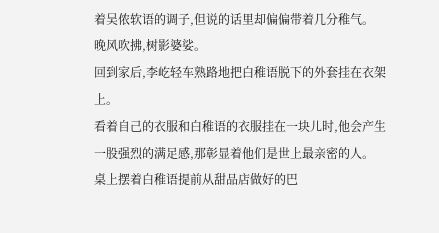着吴侬软语的调子,但说的话里却偏偏带着几分稚气。
晚风吹拂,树影婆娑。
回到家后,李屹轻车熟路地把白稚语脱下的外套挂在衣架上。
看着自己的衣服和白稚语的衣服挂在一块儿时,他会产生一股强烈的满足感,那彰显着他们是世上最亲密的人。
桌上摆着白稚语提前从甜品店做好的巴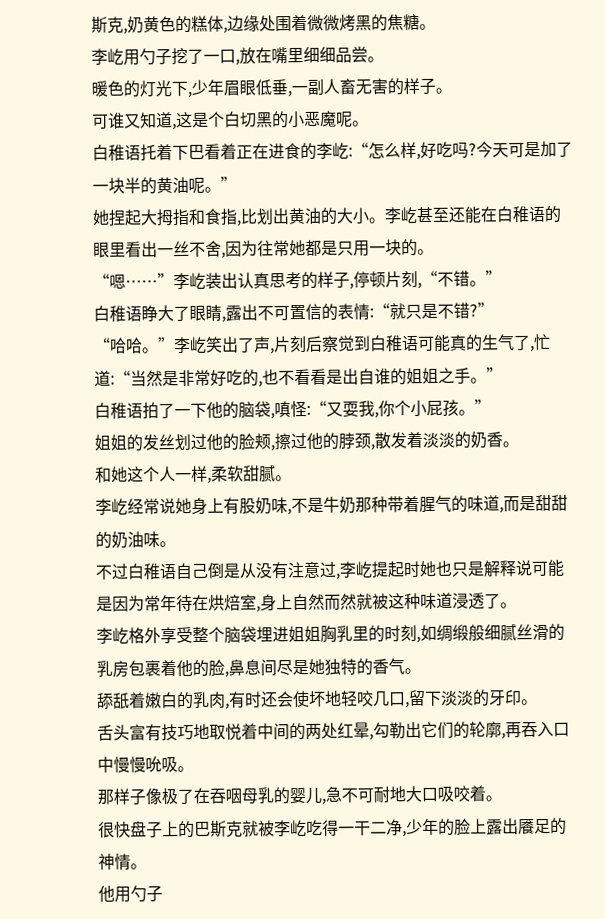斯克,奶黄色的糕体,边缘处围着微微烤黑的焦糖。
李屹用勺子挖了一口,放在嘴里细细品尝。
暖色的灯光下,少年眉眼低垂,一副人畜无害的样子。
可谁又知道,这是个白切黑的小恶魔呢。
白稚语托着下巴看着正在进食的李屹:“怎么样,好吃吗?今天可是加了一块半的黄油呢。”
她捏起大拇指和食指,比划出黄油的大小。李屹甚至还能在白稚语的眼里看出一丝不舍,因为往常她都是只用一块的。
“嗯……”李屹装出认真思考的样子,停顿片刻,“不错。”
白稚语睁大了眼睛,露出不可置信的表情:“就只是不错?”
“哈哈。”李屹笑出了声,片刻后察觉到白稚语可能真的生气了,忙道:“当然是非常好吃的,也不看看是出自谁的姐姐之手。”
白稚语拍了一下他的脑袋,嗔怪:“又耍我,你个小屁孩。”
姐姐的发丝划过他的脸颊,擦过他的脖颈,散发着淡淡的奶香。
和她这个人一样,柔软甜腻。
李屹经常说她身上有股奶味,不是牛奶那种带着腥气的味道,而是甜甜的奶油味。
不过白稚语自己倒是从没有注意过,李屹提起时她也只是解释说可能是因为常年待在烘焙室,身上自然而然就被这种味道浸透了。
李屹格外享受整个脑袋埋进姐姐胸乳里的时刻,如绸缎般细腻丝滑的乳房包裹着他的脸,鼻息间尽是她独特的香气。
舔舐着嫩白的乳肉,有时还会使坏地轻咬几口,留下淡淡的牙印。
舌头富有技巧地取悦着中间的两处红晕,勾勒出它们的轮廓,再吞入口中慢慢吮吸。
那样子像极了在吞咽母乳的婴儿,急不可耐地大口吸咬着。
很快盘子上的巴斯克就被李屹吃得一干二净,少年的脸上露出餍足的神情。
他用勺子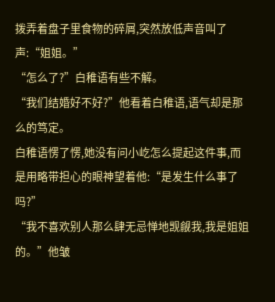拨弄着盘子里食物的碎屑,突然放低声音叫了声:“姐姐。”
“怎么了?”白稚语有些不解。
“我们结婚好不好?”他看着白稚语,语气却是那么的笃定。
白稚语愣了愣,她没有问小屹怎么提起这件事,而是用略带担心的眼神望着他:“是发生什么事了吗?”
“我不喜欢别人那么肆无忌惮地觊觎我,我是姐姐的。”他皱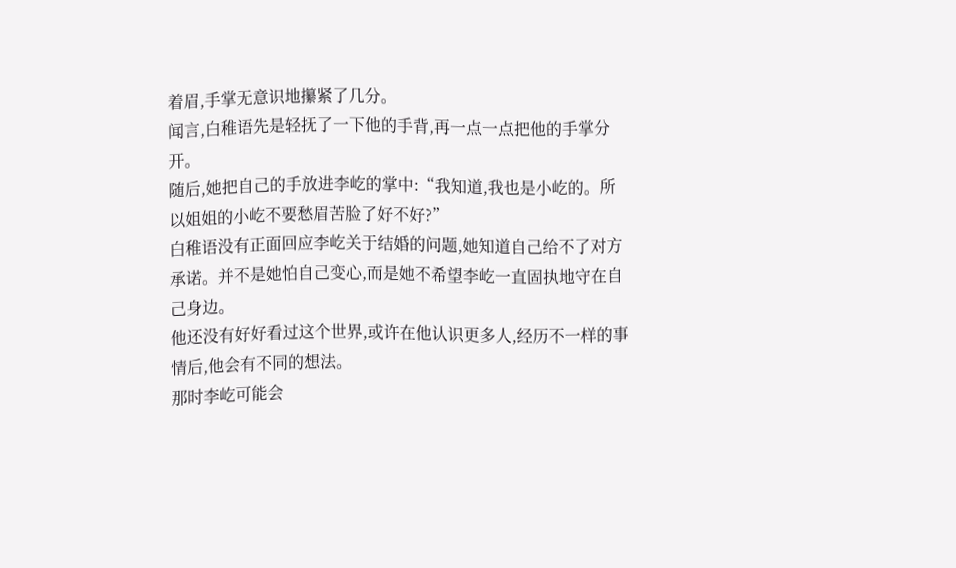着眉,手掌无意识地攥紧了几分。
闻言,白稚语先是轻抚了一下他的手背,再一点一点把他的手掌分开。
随后,她把自己的手放进李屹的掌中:“我知道,我也是小屹的。所以姐姐的小屹不要愁眉苦脸了好不好?”
白稚语没有正面回应李屹关于结婚的问题,她知道自己给不了对方承诺。并不是她怕自己变心,而是她不希望李屹一直固执地守在自己身边。
他还没有好好看过这个世界,或许在他认识更多人,经历不一样的事情后,他会有不同的想法。
那时李屹可能会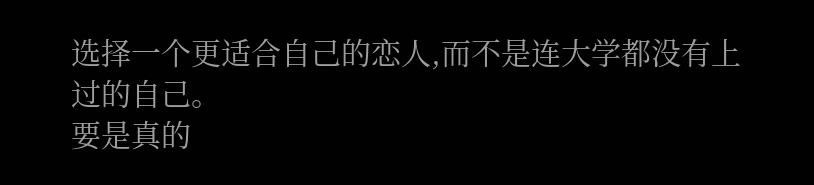选择一个更适合自己的恋人,而不是连大学都没有上过的自己。
要是真的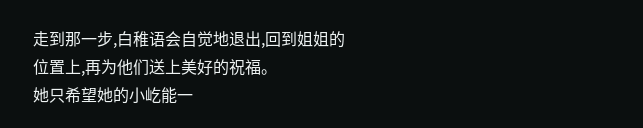走到那一步,白稚语会自觉地退出,回到姐姐的位置上,再为他们送上美好的祝福。
她只希望她的小屹能一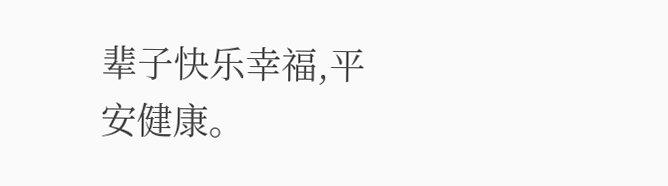辈子快乐幸福,平安健康。